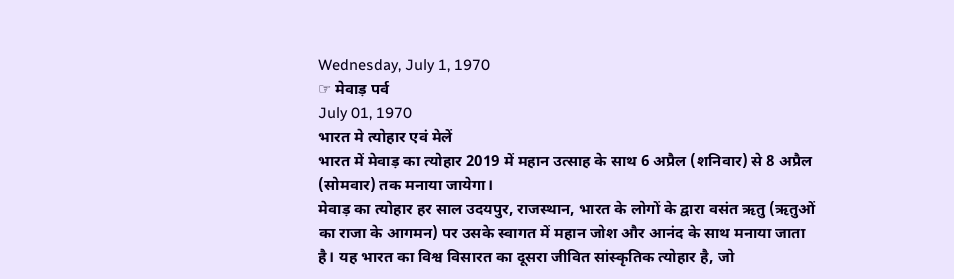Wednesday, July 1, 1970
☞ मेवाड़ पर्व
July 01, 1970
भारत मे त्योहार एवं मेलें
भारत में मेवाड़ का त्योहार 2019 में महान उत्साह के साथ 6 अप्रैल (शनिवार) से 8 अप्रैल (सोमवार) तक मनाया जायेगा।
मेवाड़ का त्योहार हर साल उदयपुर, राजस्थान, भारत के लोगों के द्वारा वसंत ऋतु (ऋतुओं का राजा के आगमन) पर उसके स्वागत में महान जोश और आनंद के साथ मनाया जाता है। यह भारत का विश्व विसारत का दूसरा जीवित सांस्कृतिक त्योहार है, जो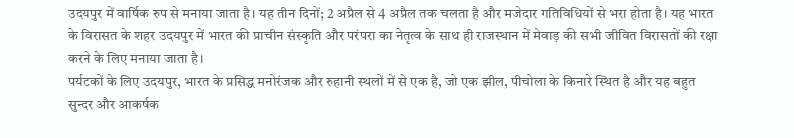उदयपुर में वार्षिक रुप से मनाया जाता है। यह तीन दिनों; 2 अप्रैल से 4 अप्रैल तक चलता है और मजेदार गतिविधियों से भरा होता है। यह भारत के विरासत के शहर उदयपुर में भारत की प्राचीन संस्कृति और परंपरा का नेतृत्व के साथ ही राजस्थान में मेवाड़ की सभी जीवित विरासतों की रक्षा करने के लिए मनाया जाता है।
पर्यटकों के लिए उदयपुर, भारत के प्रसिद्ध मनोरंजक और रुहानी स्थलों में से एक है, जो एक झील, पीचोला के किनारे स्थित है और यह बहुत सुन्दर और आकर्षक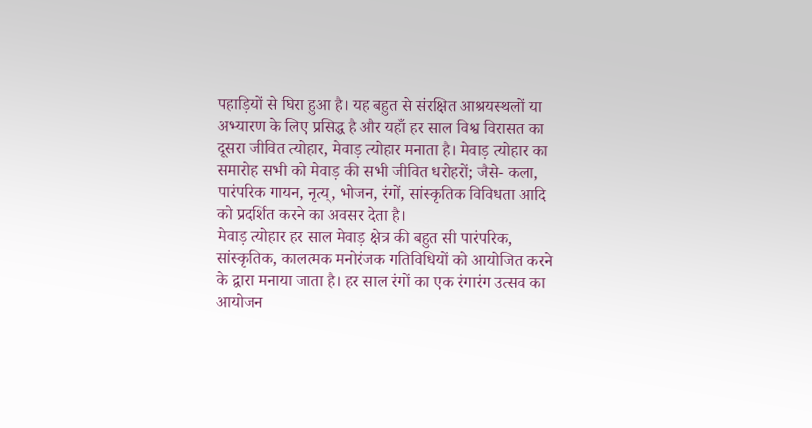पहाड़ियों से घिरा हुआ है। यह बहुत से संरक्षित आश्रयस्थलों या अभ्यारण के लिए प्रसिद्ध है और यहाँ हर साल विश्व विरासत का दूसरा जीवित त्योहार, मेवाड़ त्योहार मनाता है। मेवाड़ त्योहार का समारोह सभी को मेवाड़ की सभी जीवित धरोहरों; जैसे- कला, पारंपरिक गायन, नृत्य्, भोजन, रंगों, सांस्कृतिक विविधता आदि को प्रदर्शित करने का अवसर देता है।
मेवाड़ त्योहार हर साल मेवाड़ क्षेत्र की बहुत सी पारंपरिक, सांस्कृतिक, कालत्मक मनोरंजक गतिविधियों को आयोजित करने के द्वारा मनाया जाता है। हर साल रंगों का एक रंगारंग उत्सव का आयोजन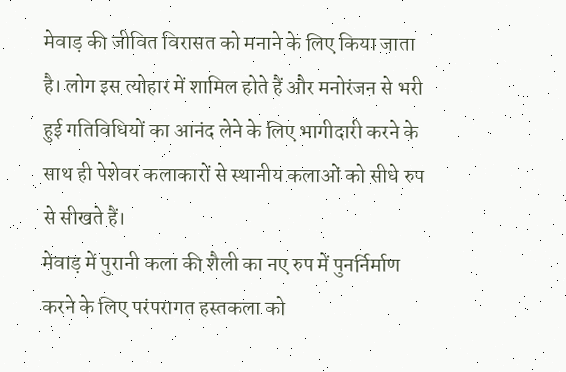मेवाड़ की जीवित विरासत को मनाने के लिए किया जाता है। लोग इस त्योहार में शामिल होते हैं और मनोरंजन से भरी हुई गतिविधियों का आनंद लेने के लिए भागीदारी करने के साथ ही पेशेवर कलाकारों से स्थानीय कलाओं को सीधे रुप से सीखते हैं।
मेवाड़ में पुरानी कला की शैली का नए रुप में पुनर्निर्माण करने के लिए परंपरागत हस्तकला को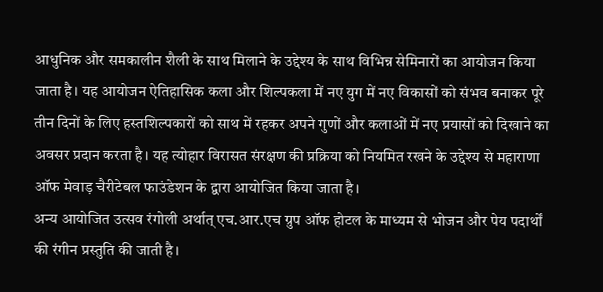आधुनिक और समकालीन शैली के साथ मिलाने के उद्देश्य के साथ विभिन्न सेमिनारों का आयोजन किया जाता है। यह आयोजन ऐतिहासिक कला और शिल्पकला में नए युग में नए विकासों को संभव बनाकर पूरे तीन दिनों के लिए हस्तशिल्पकारों को साथ में रहकर अपने गुणों और कलाओं में नए प्रयासों को दिखाने का अवसर प्रदान करता है। यह त्योहार विरासत संरक्षण की प्रक्रिया को नियमित रखने के उद्देश्य से महाराणा ऑफ मेवाड़ चैरीटेबल फाउंडेशन के द्वारा आयोजित किया जाता है।
अन्य आयोजित उत्सव रंगोली अर्थात् एच.आर.एच ग्रुप ऑफ होटल के माध्यम से भोजन और पेय पदार्थों की रंगीन प्रस्तुति की जाती है।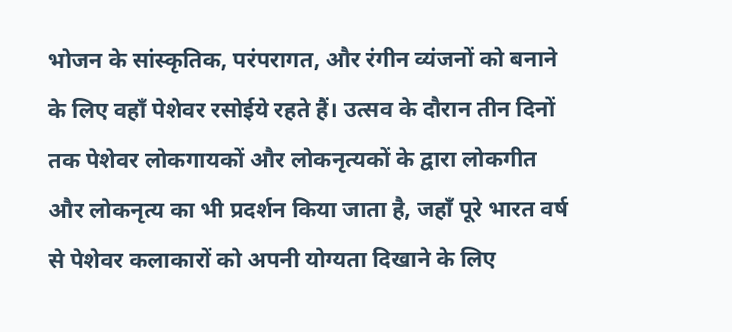भोजन के सांस्कृतिक, परंपरागत, और रंगीन व्यंजनों को बनाने के लिए वहाँ पेशेवर रसोईये रहते हैं। उत्सव के दौरान तीन दिनों तक पेशेवर लोकगायकों और लोकनृत्यकों के द्वारा लोकगीत और लोकनृत्य का भी प्रदर्शन किया जाता है, जहाँ पूरे भारत वर्ष से पेशेवर कलाकारों को अपनी योग्यता दिखाने के लिए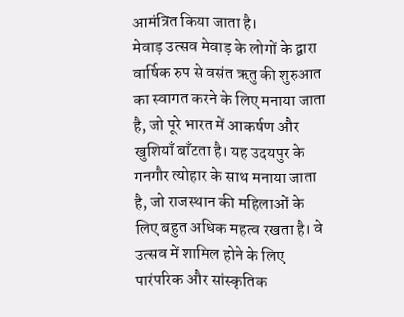आमंत्रित किया जाता है।
मेवाड़ उत्सव मेवाड़ के लोगों के द्वारा वार्षिक रुप से वसंत ऋतु की शुरुआत का स्वागत करने के लिए मनाया जाता है, जो पूरे भारत में आकर्षण और खुशियाँ बाँटता है। यह उदयपुर के गनगौर त्योहार के साथ मनाया जाता है, जो राजस्थान की महिलाओं के लिए बहुत अधिक महत्व रखता है। वे उत्सव में शामिल होने के लिए पारंपरिक और सांस्कृतिक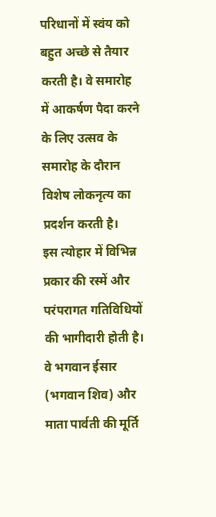परिधानों में स्वंय को बहुत अच्छे से तैयार करती है। वे समारोह में आकर्षण पैदा करने के लिए उत्सव के समारोह के दौरान विशेष लोकनृत्य का प्रदर्शन करती है।
इस त्योहार में विभिन्न प्रकार की रस्में और परंपरागत गतिविधियों की भागीदारी होती है। वे भगवान ईसार (भगवान शिव) और माता पार्वती की मूर्ति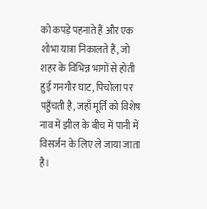को कपड़े पहनाते हैं और एक शोभा यात्रा निकालते हैं, जो शहर के विभिन्न भागों से होती हुई गनगौर घाट, पिचोला पर पहुँचती है, जहाँ मूर्ति को विशेष नाव में झील के बीच में पानी में विसर्जन के लिए ले जाया जाता है।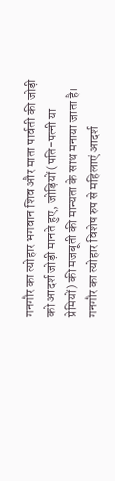गनगौर का त्योहार भगवान शिव और माता पार्वती की जोड़ी को आदर्श जोड़ी मानते हुए, जोड़ियों (पति-पत्नी या प्रेमियों) की मजबूती की मान्यता के साथ मनाया जाता है।
गनगौर का त्योहार विशेष रुप से महिलाएं आदर्श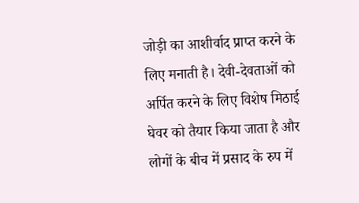जोड़ी का आशीर्वाद प्राप्त करने के लिए मनाती है। देवी-देवताओं को अर्पित करने के लिए विशेष मिठाई घेवर को तैयार किया जाता है और लोगों के बीच में प्रसाद के रुप में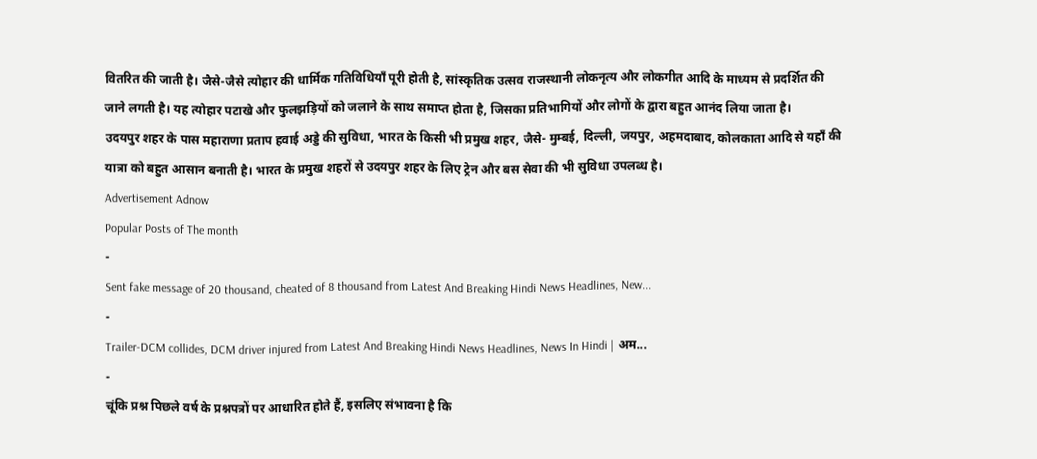वितरित की जाती है। जैसे-जैसे त्योहार की धार्मिक गतिविधियाँ पूरी होती है, सांस्कृतिक उत्सव राजस्थानी लोकनृत्य और लोकगीत आदि के माध्यम से प्रदर्शित की जाने लगती है। यह त्योहार पटाखे और फुलझड़ियों को जलाने के साथ समाप्त होता है, जिसका प्रतिभागियों और लोगों के द्वारा बहुत आनंद लिया जाता है।
उदयपुर शहर के पास महाराणा प्रताप हवाई अड्डे की सुविधा, भारत के किसी भी प्रमुख शहर, जैसे- मुम्बई, दिल्ली, जयपुर, अहमदाबाद, कोलकाता आदि से यहाँ की यात्रा को बहुत आसान बनाती है। भारत के प्रमुख शहरों से उदयपुर शहर के लिए ट्रेन और बस सेवा की भी सुविधा उपलब्ध है।
Advertisement Adnow
Popular Posts of The month
-
Sent fake message of 20 thousand, cheated of 8 thousand from Latest And Breaking Hindi News Headlines, New...
-
Trailer-DCM collides, DCM driver injured from Latest And Breaking Hindi News Headlines, News In Hindi | अम...
-
चूंकि प्रश्न पिछले वर्ष के प्रश्नपत्रों पर आधारित होते हैं, इसलिए संभावना है कि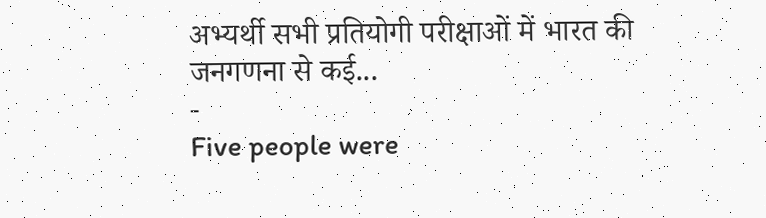अभ्यर्थी सभी प्रतियोगी परीक्षाओं में भारत की जनगणना से कई...
-
Five people were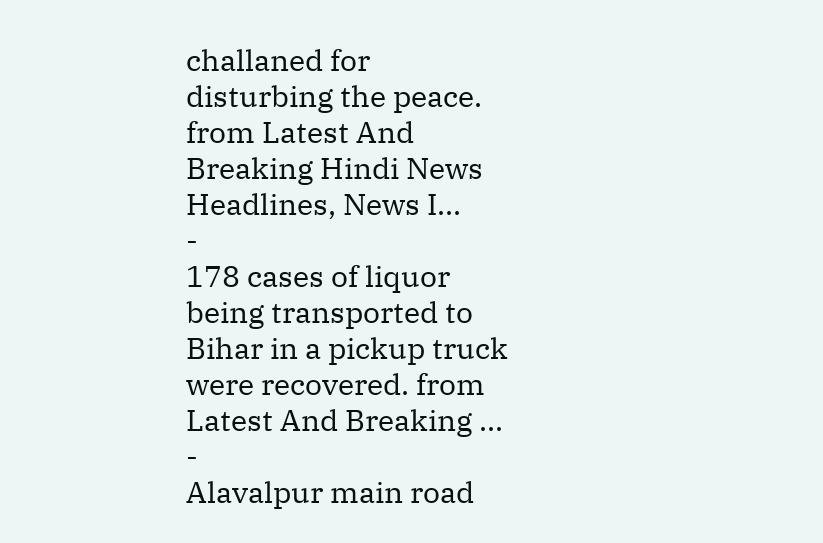challaned for disturbing the peace. from Latest And Breaking Hindi News Headlines, News I...
-
178 cases of liquor being transported to Bihar in a pickup truck were recovered. from Latest And Breaking ...
-
Alavalpur main road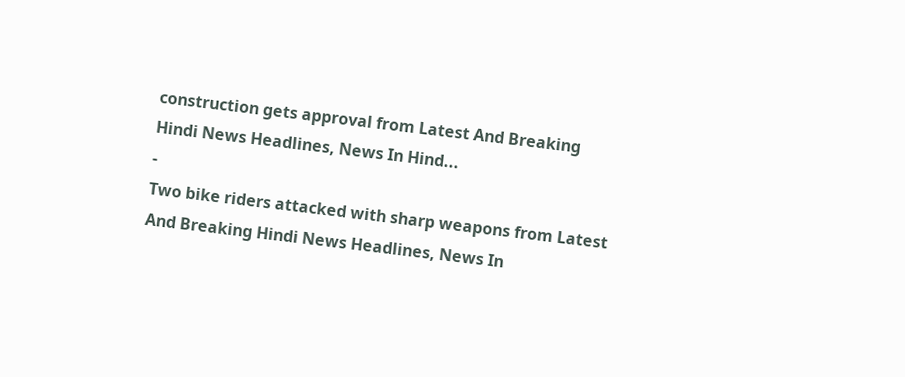construction gets approval from Latest And Breaking Hindi News Headlines, News In Hind...
-
Two bike riders attacked with sharp weapons from Latest And Breaking Hindi News Headlines, News In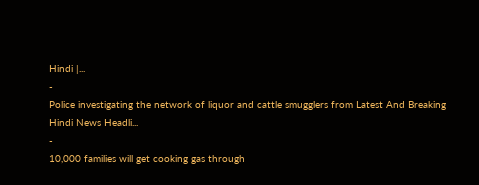Hindi |...
-
Police investigating the network of liquor and cattle smugglers from Latest And Breaking Hindi News Headli...
-
10,000 families will get cooking gas through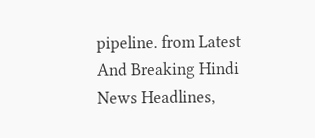pipeline. from Latest And Breaking Hindi News Headlines,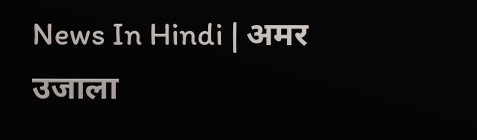News In Hindi | अमर उजाला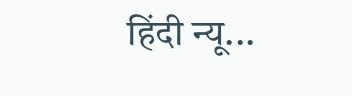हिंदी न्यू...